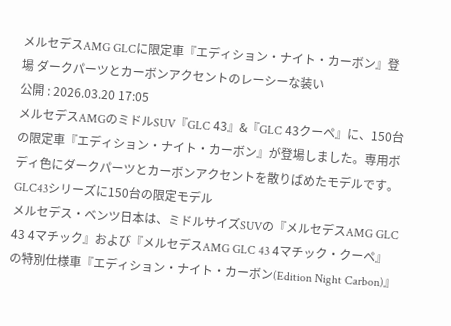メルセデスAMG GLCに限定車『エディション・ナイト・カーボン』登場 ダークパーツとカーボンアクセントのレーシーな装い
公開 : 2026.03.20 17:05
メルセデスAMGのミドルSUV『GLC 43』&『GLC 43クーペ』に、150台の限定車『エディション・ナイト・カーボン』が登場しました。専用ボディ色にダークパーツとカーボンアクセントを散りばめたモデルです。
GLC43シリーズに150台の限定モデル
メルセデス・ベンツ日本は、ミドルサイズSUVの『メルセデスAMG GLC 43 4マチック』および『メルセデスAMG GLC 43 4マチック・クーペ』の特別仕様車『エディション・ナイト・カーボン(Edition Night Carbon)』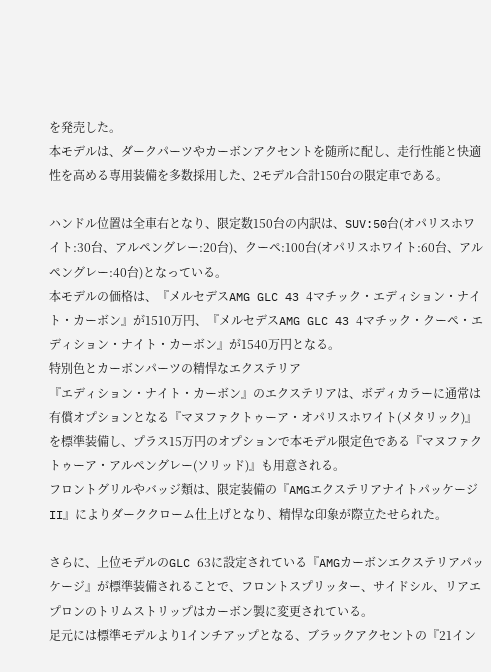を発売した。
本モデルは、ダークパーツやカーボンアクセントを随所に配し、走行性能と快適性を高める専用装備を多数採用した、2モデル合計150台の限定車である。

ハンドル位置は全車右となり、限定数150台の内訳は、SUV:50台(オパリスホワイト:30台、アルペングレー:20台)、クーペ:100台(オパリスホワイト:60台、アルペングレー:40台)となっている。
本モデルの価格は、『メルセデスAMG GLC 43 4マチック・エディション・ナイト・カーボン』が1510万円、『メルセデスAMG GLC 43 4マチック・クーペ・エディション・ナイト・カーボン』が1540万円となる。
特別色とカーボンパーツの精悍なエクステリア
『エディション・ナイト・カーボン』のエクステリアは、ボディカラーに通常は有償オプションとなる『マヌファクトゥーア・オパリスホワイト(メタリック)』を標準装備し、プラス15万円のオプションで本モデル限定色である『マヌファクトゥーア・アルペングレー(ソリッド)』も用意される。
フロントグリルやバッジ類は、限定装備の『AMGエクステリアナイトパッケージII』によりダーククローム仕上げとなり、精悍な印象が際立たせられた。

さらに、上位モデルのGLC 63に設定されている『AMGカーボンエクステリアパッケージ』が標準装備されることで、フロントスプリッター、サイドシル、リアエプロンのトリムストリップはカーボン製に変更されている。
足元には標準モデルより1インチアップとなる、ブラックアクセントの『21イン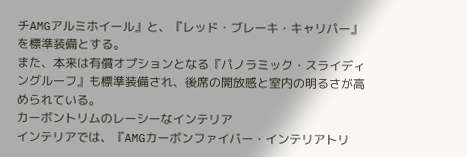チAMGアルミホイール』と、『レッド・ブレーキ・キャリパー』を標準装備とする。
また、本来は有償オプションとなる『パノラミック・スライディングルーフ』も標準装備され、後席の開放感と室内の明るさが高められている。
カーボントリムのレーシーなインテリア
インテリアでは、『AMGカーボンファイバー・インテリアトリ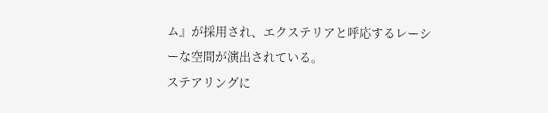ム』が採用され、エクステリアと呼応するレーシーな空間が演出されている。
ステアリングに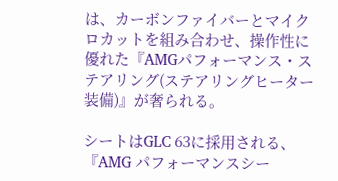は、カーボンファイバーとマイクロカットを組み合わせ、操作性に優れた『AMGパフォーマンス・ステアリング(ステアリングヒーター装備)』が奢られる。

シートはGLC 63に採用される、『AMG パフォーマンスシー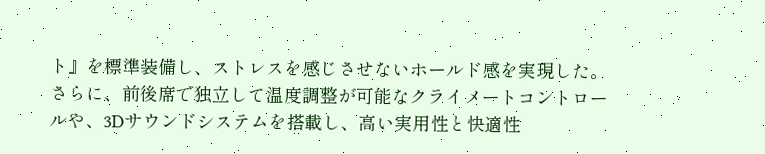ト』を標準装備し、ストレスを感じさせないホールド感を実現した。
さらに、前後席で独立して温度調整が可能なクライメートコントロールや、3Dサウンドシステムを搭載し、高い実用性と快適性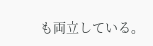も両立している。